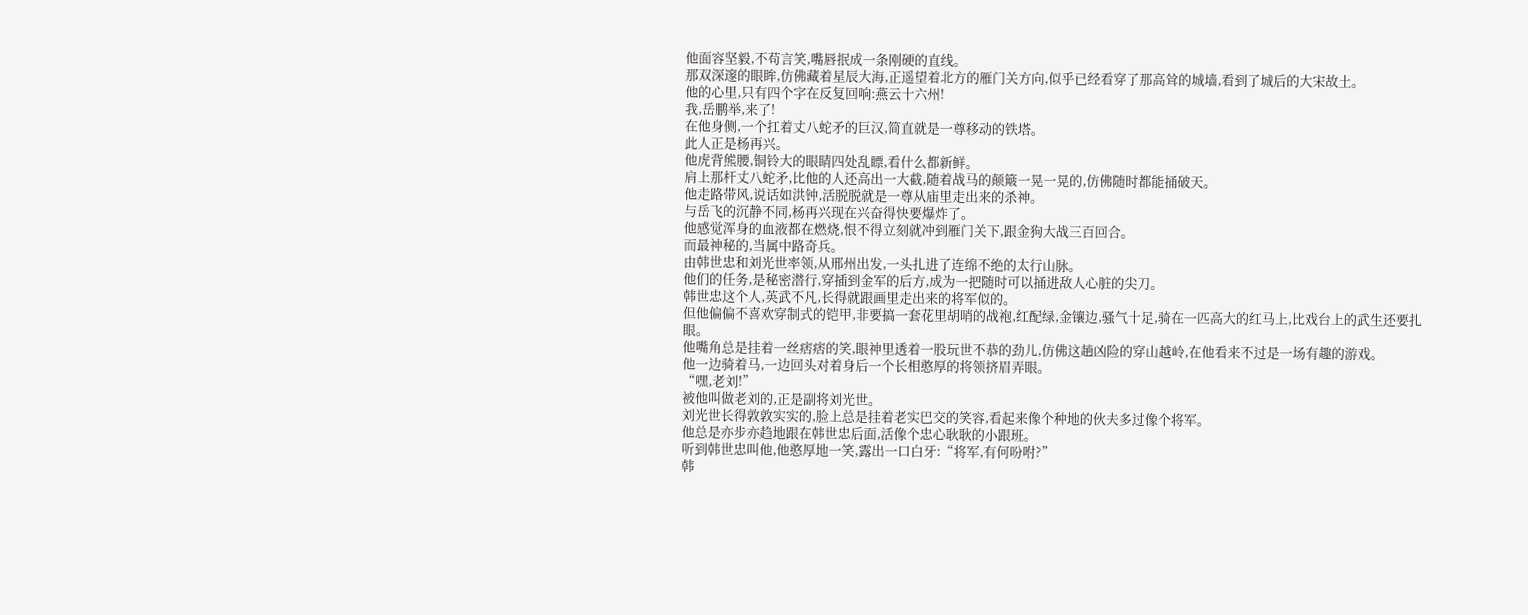他面容坚毅,不苟言笑,嘴唇抿成一条刚硬的直线。
那双深邃的眼眸,仿佛藏着星辰大海,正遥望着北方的雁门关方向,似乎已经看穿了那高耸的城墙,看到了城后的大宋故土。
他的心里,只有四个字在反复回响:燕云十六州!
我,岳鹏举,来了!
在他身侧,一个扛着丈八蛇矛的巨汉,简直就是一尊移动的铁塔。
此人正是杨再兴。
他虎背熊腰,铜铃大的眼睛四处乱瞟,看什么都新鲜。
肩上那杆丈八蛇矛,比他的人还高出一大截,随着战马的颠簸一晃一晃的,仿佛随时都能捅破天。
他走路带风,说话如洪钟,活脱脱就是一尊从庙里走出来的杀神。
与岳飞的沉静不同,杨再兴现在兴奋得快要爆炸了。
他感觉浑身的血液都在燃烧,恨不得立刻就冲到雁门关下,跟金狗大战三百回合。
而最神秘的,当属中路奇兵。
由韩世忠和刘光世率领,从邢州出发,一头扎进了连绵不绝的太行山脉。
他们的任务,是秘密潜行,穿插到金军的后方,成为一把随时可以捅进敌人心脏的尖刀。
韩世忠这个人,英武不凡,长得就跟画里走出来的将军似的。
但他偏偏不喜欢穿制式的铠甲,非要搞一套花里胡哨的战袍,红配绿,金镶边,骚气十足,骑在一匹高大的红马上,比戏台上的武生还要扎眼。
他嘴角总是挂着一丝痞痞的笑,眼神里透着一股玩世不恭的劲儿,仿佛这趟凶险的穿山越岭,在他看来不过是一场有趣的游戏。
他一边骑着马,一边回头对着身后一个长相憨厚的将领挤眉弄眼。
“嘿,老刘!”
被他叫做老刘的,正是副将刘光世。
刘光世长得敦敦实实的,脸上总是挂着老实巴交的笑容,看起来像个种地的伙夫多过像个将军。
他总是亦步亦趋地跟在韩世忠后面,活像个忠心耿耿的小跟班。
听到韩世忠叫他,他憨厚地一笑,露出一口白牙:“将军,有何吩咐?”
韩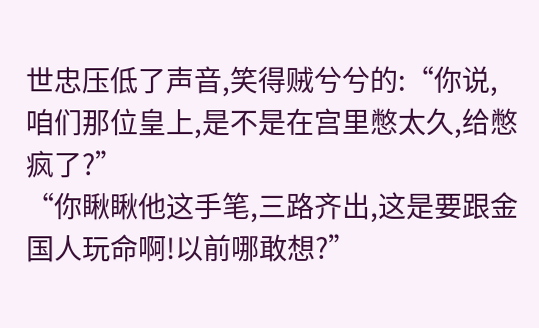世忠压低了声音,笑得贼兮兮的:“你说,咱们那位皇上,是不是在宫里憋太久,给憋疯了?”
“你瞅瞅他这手笔,三路齐出,这是要跟金国人玩命啊!以前哪敢想?”